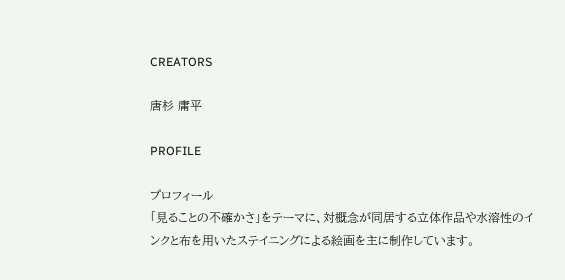CREATORS

唐杉 庸平

PROFILE

プロフィール
「見ることの不確かさ」をテーマに、対概念が同居する立体作品や水溶性のインクと布を用いたステイニングによる絵画を主に制作しています。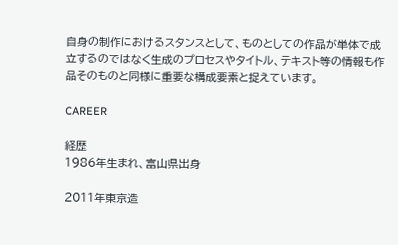自身の制作におけるスタンスとして、ものとしての作品が単体で成立するのではなく生成のプロセスやタイトル、テキスト等の情報も作品そのものと同様に重要な構成要素と捉えています。

CAREER

経歴
1986年生まれ、富山県出身

2011年東京造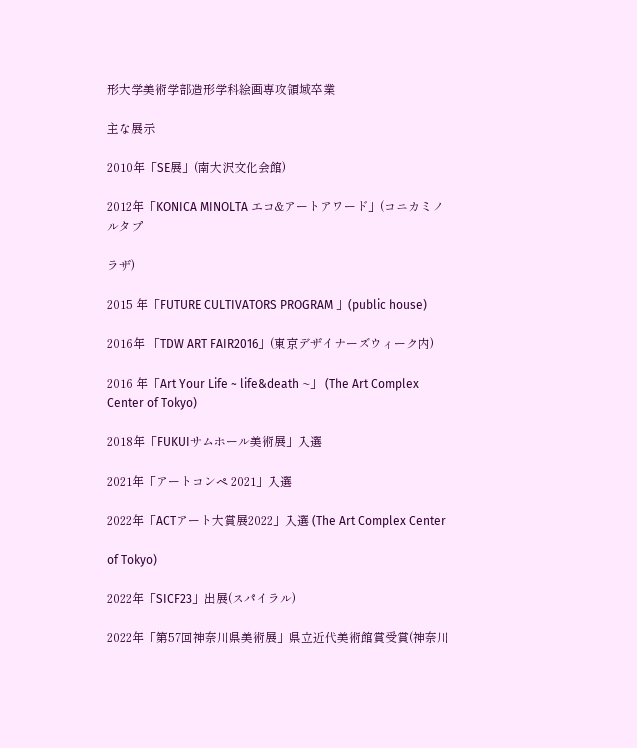形大学美術学部造形学科絵画専攻領域卒業

主な展示

2010年「SE展」(南大沢文化会館)

2012年「KONICA MINOLTA エコ&アートアワード」(コニカミノルタプ

ラザ)

2015 年「FUTURE CULTIVATORS PROGRAM 」(public house)

2016年 「TDW ART FAIR2016」(東京デザイナーズウィーク内)

2016 年「Art Your Life ~ life&death ~」 (The Art Complex Center of Tokyo)

2018年「FUKUIサムホール美術展」入選

2021年「アートコンペ 2021」入選

2022年「ACTアート大賞展2022」入選 (The Art Complex Center

of Tokyo)

2022年「SICF23」出展(スパイラル)

2022年「第57回神奈川県美術展」県立近代美術館賞受賞(神奈川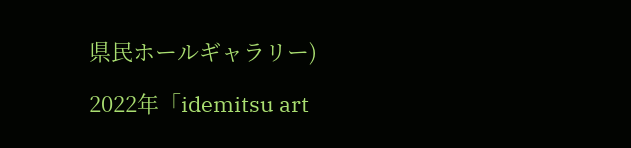県民ホールギャラリー)

2022年「idemitsu art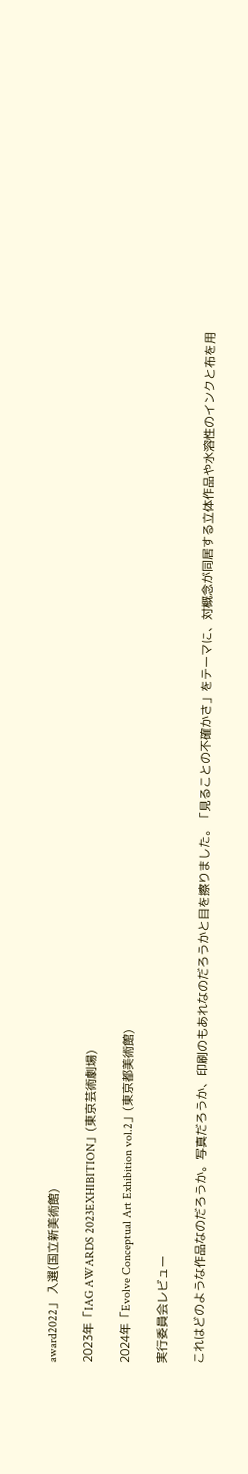award2022」 入選(国立新美術館)

2023年「IAG AWARDS 2023EXHIBITION」(東京芸術劇場)

2024年「Evolve Conceptual Art Exhibition vol.2」(東京都美術館)

実行委員会レビュー

これはどのような作品なのだろうか。写真だろうか、印刷のもあれなのだろうかと目を擦りました。「見ることの不確かさ」をテーマに、対概念が同居する立体作品や水溶性のインクと布を用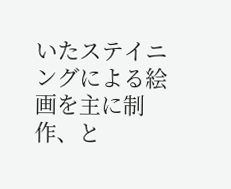いたステイニングによる絵画を主に制作、と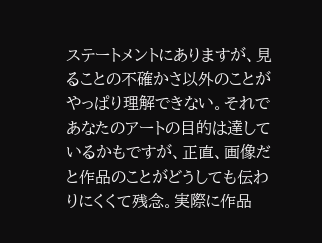ステートメントにありますが、見ることの不確かさ以外のことがやっぱり理解できない。それであなたのアートの目的は達しているかもですが、正直、画像だと作品のことがどうしても伝わりにくくて残念。実際に作品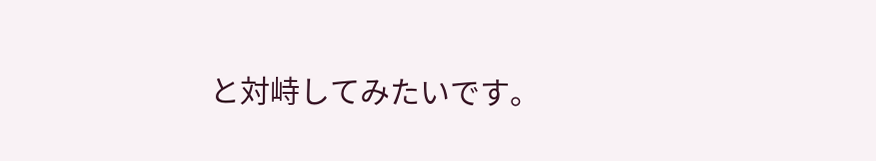と対峙してみたいです。